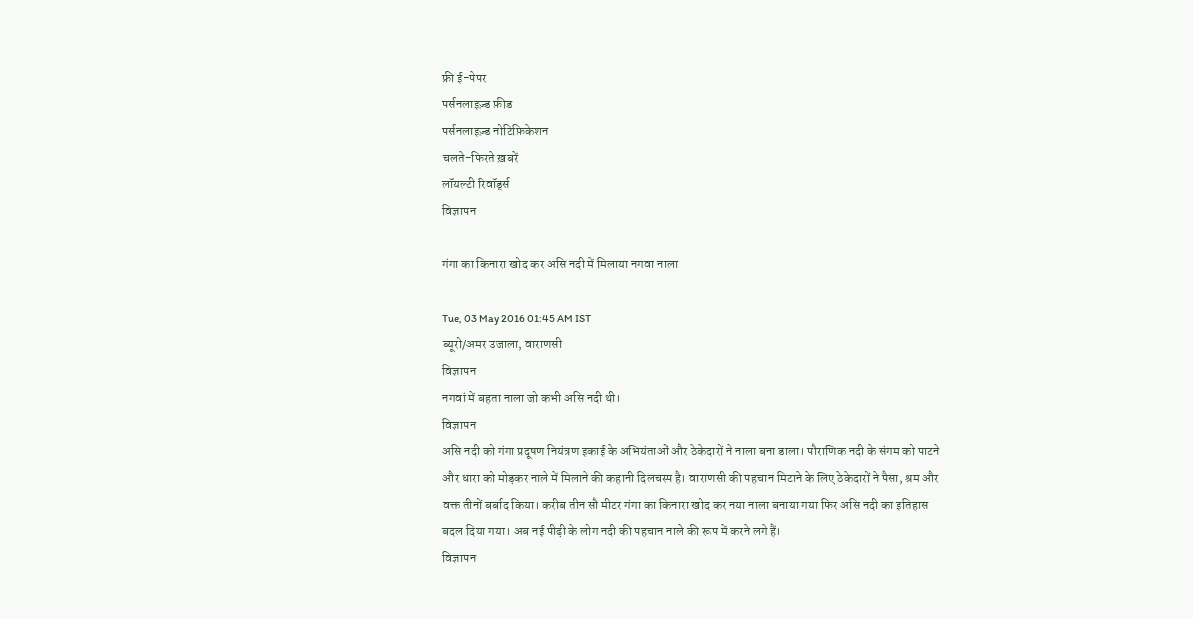फ्री ई-पेपर
पर्सनलाइज़्ड फ़ीड
पर्सनलाइज़्ड नोटिफ़िकेशन
चलते-फिरते ख़बरें
लॉयल्टी रिवॉर्ड्स
विज्ञापन

गंगा का किनारा खोद कर असि नदी में मिलाया नगवा नाला

Tue, 03 May 2016 01:45 AM IST
ब्यूरो/अमर उजाला, वाराणसी
विज्ञापन
नगवां में बहता नाला जो कभी असि नदी थी।
विज्ञापन
असि नदी को गंगा प्रदूषण नियंत्रण इकाई के अभियंताओं और ठेकेदारों ने नाला बना डाला। पौराणिक नदी के संगम को पाटने और धारा को मोड़कर नाले में मिलाने की कहानी दिलचस्प है। वाराणसी की पहचान मिटाने के लिए ठेकेदारों ने पैसा, श्रम और वक्त तीनों बर्बाद किया। करीब तीन सौ मीटर गंगा का किनारा खोद कर नया नाला बनाया गया फिर असि नदी का इतिहास बदल दिया गया। अब नई पीढ़ी के लोग नदी की पहचान नाले की रूप में करने लगे हैं।
विज्ञापन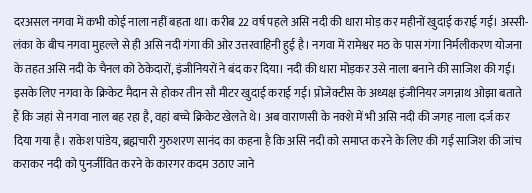दरअसल नगवा में कभी कोई नाला नहीं बहता था। करीब 22 वर्ष पहले असि नदी की धारा मोड़ कर महीनों खुदाई कराई गई। अस्सी-लंका के बीच नगवा मुहल्ले से ही असि नदी गंगा की ओर उत्तरवाहिनी हुई है। नगवा में रामेश्वर मठ के पास गंगा निर्मलीकरण योजना के तहत असि नदी के चैनल को ठेकेदारों, इंजीनियरों ने बंद कर दिया। नदी की धारा मोड़कर उसे नाला बनाने की साजिश की गई। इसके लिए नगवा के क्रिकेट मैदान से होकर तीन सौ मीटर खुदाई कराई गई। प्रोजेक्टीस के अध्यक्ष इंजीनियर जगन्नाथ ओझा बताते हैं कि जहां से नगवा नाल बह रहा है, वहां बच्चे क्रिकेट खेलते थे। अब वाराणसी के नक्शे में भी असि नदी की जगह नाला दर्ज कर दिया गया है। राकेश पांडेय, ब्रह्मचारी गुरुशरण सानंद का कहना है कि असि नदी को समाप्त करने के लिए की गई साजिश की जांच कराकर नदी को पुनर्जीवित करने के कारगर कदम उठाए जाने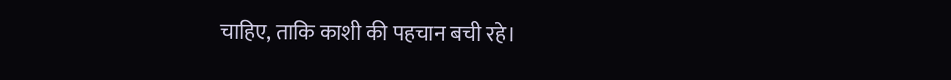चाहिए, ताकि काशी की पहचान बची रहे।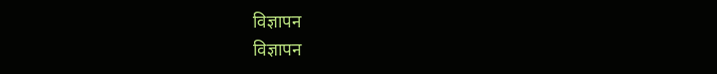विज्ञापन
विज्ञापन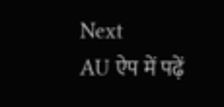Next
AU ऐप में पढ़ें